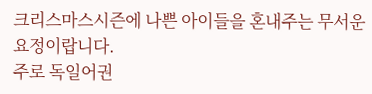크리스마스시즌에 나쁜 아이들을 혼내주는 무서운 요정이랍니다.
주로 독일어권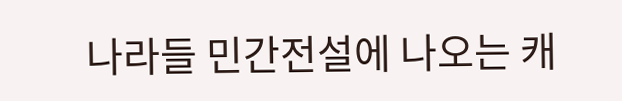나라들 민간전설에 나오는 캐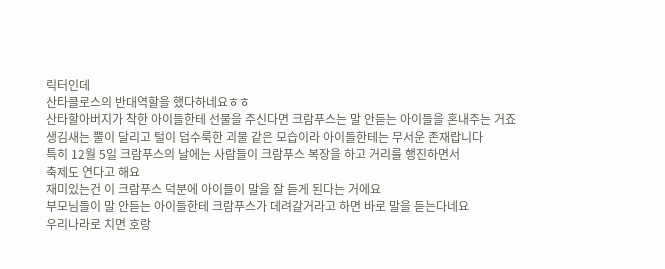릭터인데
산타클로스의 반대역할을 했다하네요ㅎㅎ
산타할아버지가 착한 아이들한테 선물을 주신다면 크람푸스는 말 안듣는 아이들을 혼내주는 거죠
생김새는 뿔이 달리고 털이 덥수룩한 괴물 같은 모습이라 아이들한테는 무서운 존재랍니다
특히 12월 5일 크람푸스의 날에는 사람들이 크람푸스 복장을 하고 거리를 행진하면서
축제도 연다고 해요
재미있는건 이 크람푸스 덕분에 아이들이 말을 잘 듣게 된다는 거에요
부모님들이 말 안듣는 아이들한테 크람푸스가 데려갈거라고 하면 바로 말을 듣는다네요
우리나라로 치면 호랑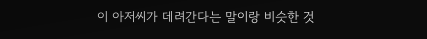이 아저씨가 데려간다는 말이랑 비슷한 것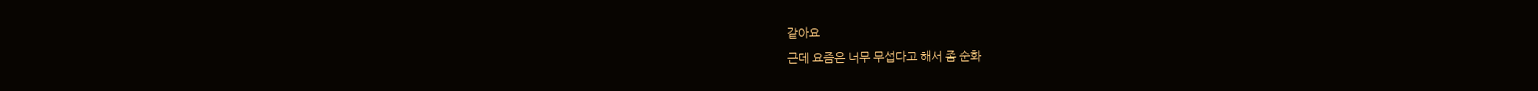같아요
근데 요즘은 너무 무섭다고 해서 좀 순화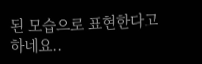된 모습으로 표현한다고 하네요..